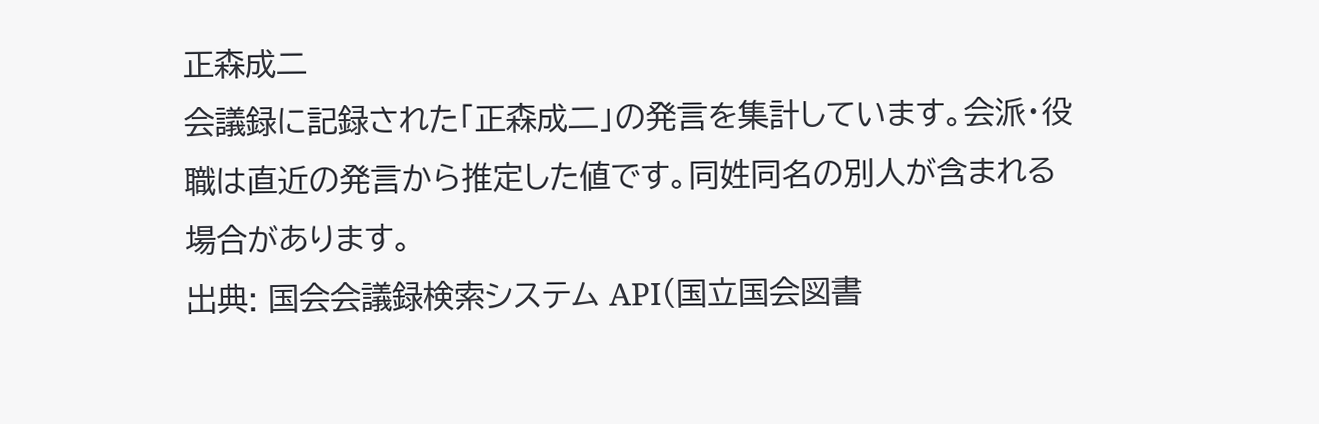正森成二
会議録に記録された「正森成二」の発言を集計しています。会派・役職は直近の発言から推定した値です。同姓同名の別人が含まれる場合があります。
出典: 国会会議録検索システム API(国立国会図書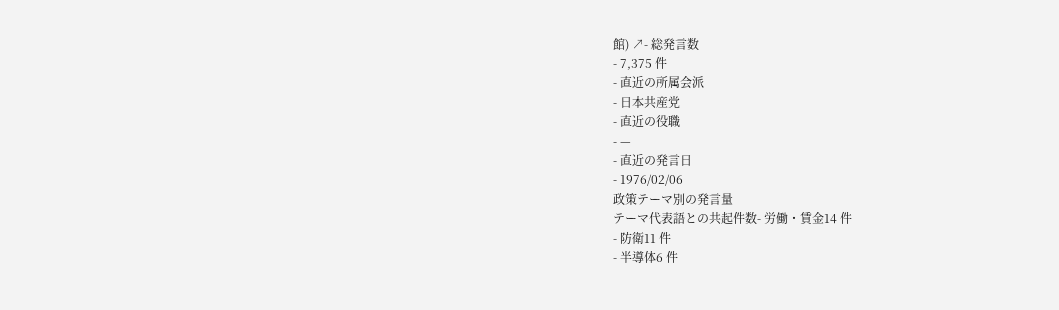館) ↗- 総発言数
- 7,375 件
- 直近の所属会派
- 日本共産党
- 直近の役職
- —
- 直近の発言日
- 1976/02/06
政策テーマ別の発言量
テーマ代表語との共起件数- 労働・賃金14 件
- 防衛11 件
- 半導体6 件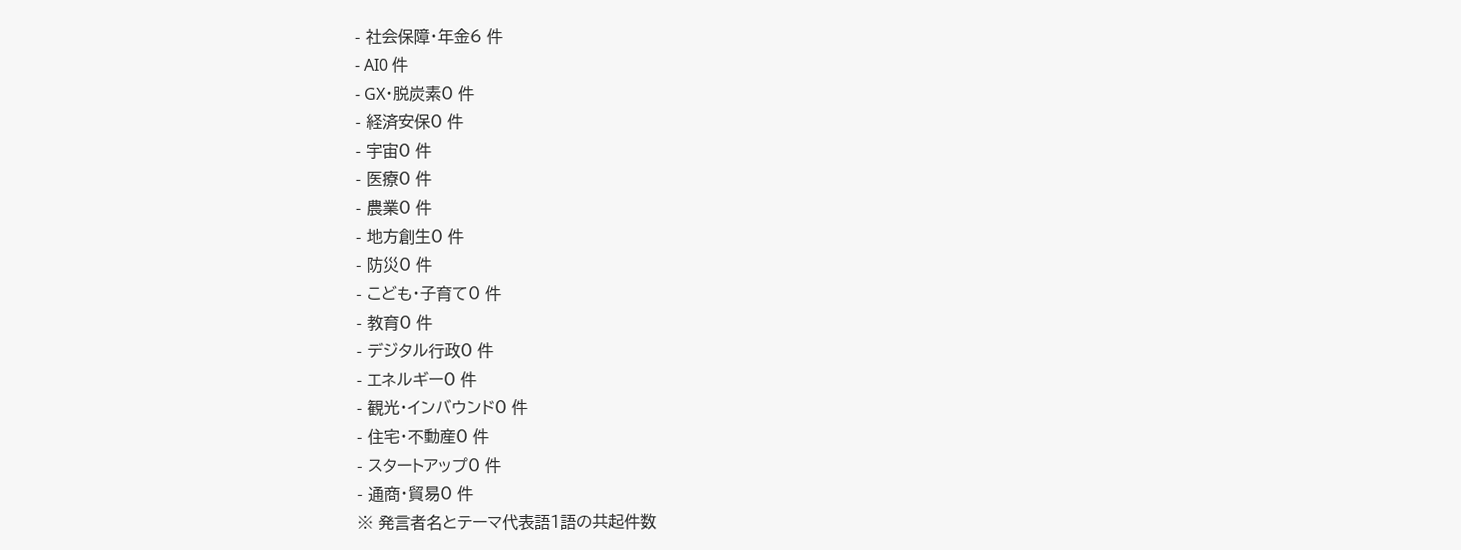- 社会保障・年金6 件
- AI0 件
- GX・脱炭素0 件
- 経済安保0 件
- 宇宙0 件
- 医療0 件
- 農業0 件
- 地方創生0 件
- 防災0 件
- こども・子育て0 件
- 教育0 件
- デジタル行政0 件
- エネルギー0 件
- 観光・インバウンド0 件
- 住宅・不動産0 件
- スタートアップ0 件
- 通商・貿易0 件
※ 発言者名とテーマ代表語1語の共起件数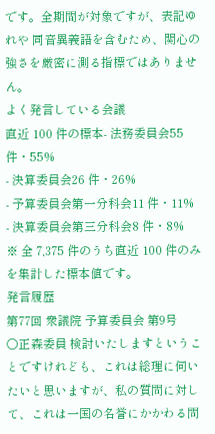です。全期間が対象ですが、表記ゆれや 同音異義語を含むため、関心の強さを厳密に測る指標ではありません。
よく発言している会議
直近 100 件の標本- 法務委員会55 件・55%
- 決算委員会26 件・26%
- 予算委員会第一分科会11 件・11%
- 決算委員会第三分科会8 件・8%
※ 全 7,375 件のうち直近 100 件のみを集計した標本値です。
発言履歴
第77回 衆議院 予算委員会 第9号
○正森委員 検討いたしますということですけれども、これは総理に伺いたいと思いますが、私の質問に対して、これは一国の名誉にかかわる問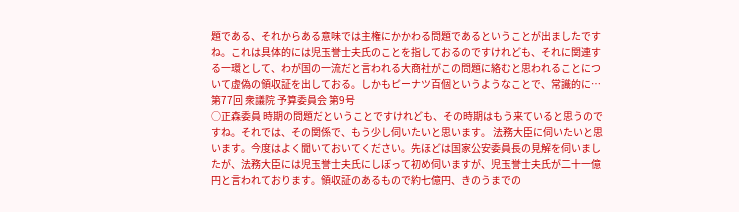題である、それからある意味では主権にかかわる問題であるということが出ましたですね。これは具体的には児玉誉士夫氏のことを指しておるのですけれども、それに関連する一環として、わが国の一流だと言われる大商社がこの問題に絡むと思われることについて虚偽の領収証を出しておる。しかもピーナツ百個というようなことで、常識的に…
第77回 衆議院 予算委員会 第9号
○正森委員 時期の問題だということですけれども、その時期はもう来ていると思うのですね。それでは、その関係で、もう少し伺いたいと思います。 法務大臣に伺いたいと思います。今度はよく聞いておいてください。先ほどは国家公安委員長の見解を伺いましたが、法務大臣には児玉誉士夫氏にしぼって初め伺いますが、児玉誉士夫氏が二十一億円と言われております。領収証のあるもので約七億円、きのうまでの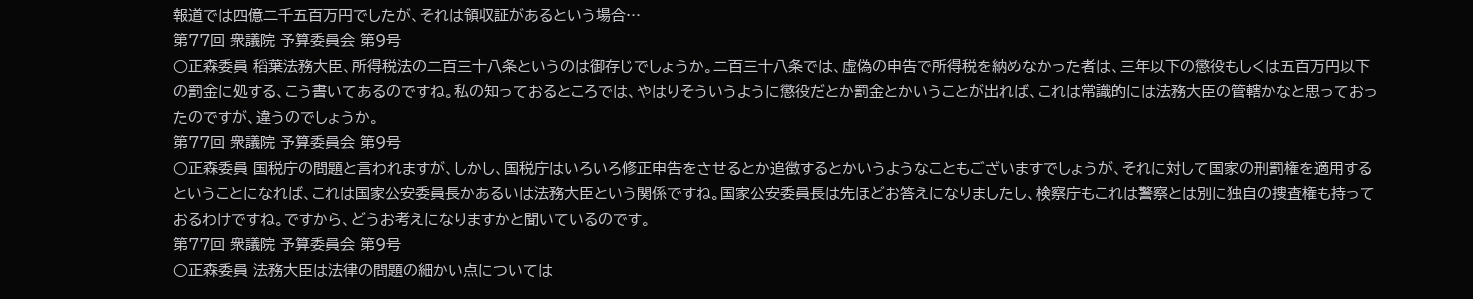報道では四億二千五百万円でしたが、それは領収証があるという場合…
第77回 衆議院 予算委員会 第9号
○正森委員 稻葉法務大臣、所得税法の二百三十八条というのは御存じでしょうか。二百三十八条では、虚偽の申告で所得税を納めなかった者は、三年以下の懲役もしくは五百万円以下の罰金に処する、こう書いてあるのですね。私の知っておるところでは、やはりそういうように懲役だとか罰金とかいうことが出れば、これは常識的には法務大臣の管轄かなと思っておったのですが、違うのでしょうか。
第77回 衆議院 予算委員会 第9号
○正森委員 国税庁の問題と言われますが、しかし、国税庁はいろいろ修正申告をさせるとか追徴するとかいうようなこともございますでしょうが、それに対して国家の刑罰権を適用するということになれば、これは国家公安委員長かあるいは法務大臣という関係ですね。国家公安委員長は先ほどお答えになりましたし、検察庁もこれは警察とは別に独自の捜査権も持っておるわけですね。ですから、どうお考えになりますかと聞いているのです。
第77回 衆議院 予算委員会 第9号
○正森委員 法務大臣は法律の問題の細かい点については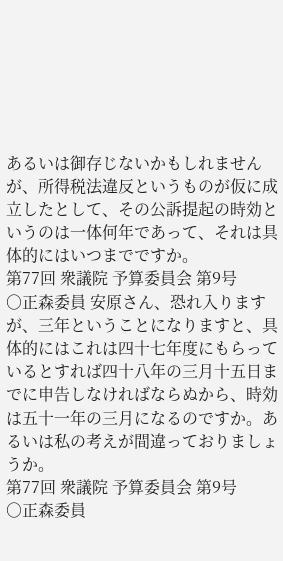あるいは御存じないかもしれませんが、所得税法違反というものが仮に成立したとして、その公訴提起の時効というのは一体何年であって、それは具体的にはいつまでですか。
第77回 衆議院 予算委員会 第9号
○正森委員 安原さん、恐れ入りますが、三年ということになりますと、具体的にはこれは四十七年度にもらっているとすれば四十八年の三月十五日までに申告しなければならぬから、時効は五十一年の三月になるのですか。あるいは私の考えが間違っておりましょうか。
第77回 衆議院 予算委員会 第9号
○正森委員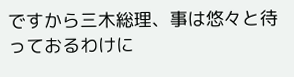ですから三木総理、事は悠々と待っておるわけに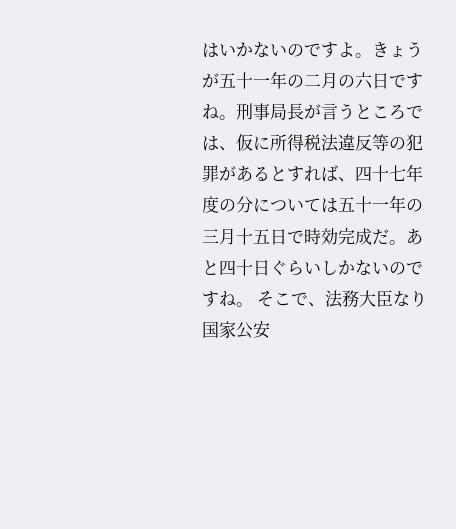はいかないのですよ。きょうが五十一年の二月の六日ですね。刑事局長が言うところでは、仮に所得税法違反等の犯罪があるとすれば、四十七年度の分については五十一年の三月十五日で時効完成だ。あと四十日ぐらいしかないのですね。 そこで、法務大臣なり国家公安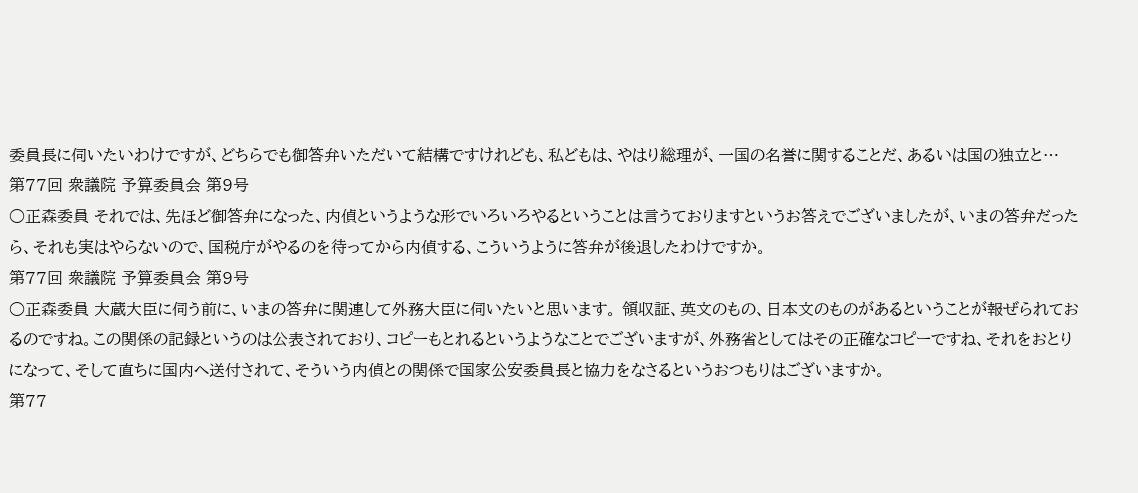委員長に伺いたいわけですが、どちらでも御答弁いただいて結構ですけれども、私どもは、やはり総理が、一国の名誉に関することだ、あるいは国の独立と…
第77回 衆議院 予算委員会 第9号
○正森委員 それでは、先ほど御答弁になった、内偵というような形でいろいろやるということは言うておりますというお答えでございましたが、いまの答弁だったら、それも実はやらないので、国税庁がやるのを待ってから内偵する、こういうように答弁が後退したわけですか。
第77回 衆議院 予算委員会 第9号
○正森委員 大蔵大臣に伺う前に、いまの答弁に関連して外務大臣に伺いたいと思います。 領収証、英文のもの、日本文のものがあるということが報ぜられておるのですね。この関係の記録というのは公表されており、コピーもとれるというようなことでございますが、外務省としてはその正確なコピーですね、それをおとりになって、そして直ちに国内へ送付されて、そういう内偵との関係で国家公安委員長と協力をなさるというおつもりはございますか。
第77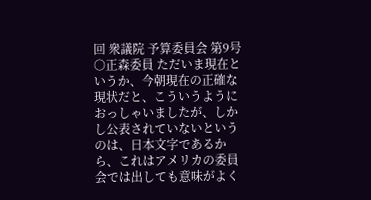回 衆議院 予算委員会 第9号
○正森委員 ただいま現在というか、今朝現在の正確な現状だと、こういうようにおっしゃいましたが、しかし公表されていないというのは、日本文字であるから、これはアメリカの委員会では出しても意味がよく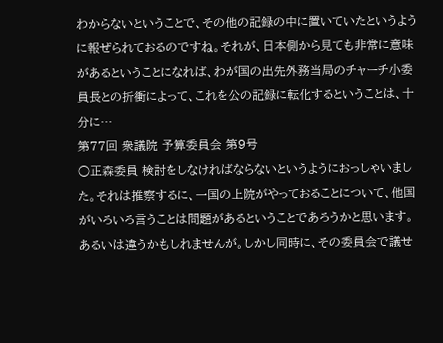わからないということで、その他の記録の中に置いていたというように報ぜられておるのですね。それが、日本側から見ても非常に意味があるということになれば、わが国の出先外務当局のチャーチ小委員長との折衝によって、これを公の記録に転化するということは、十分に…
第77回 衆議院 予算委員会 第9号
○正森委員 検討をしなければならないというようにおっしゃいました。それは推察するに、一国の上院がやっておることについて、他国がいろいろ言うことは問題があるということであろうかと思います。あるいは違うかもしれませんが。しかし同時に、その委員会で議せ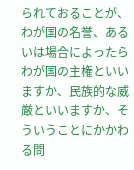られておることが、わが国の名誉、あるいは場合によったらわが国の主権といいますか、民族的な威厳といいますか、そういうことにかかわる問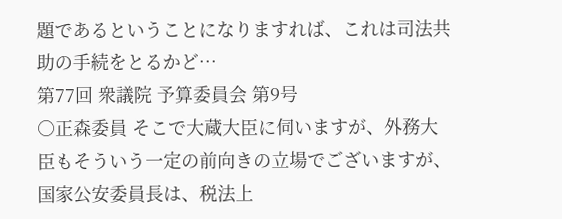題であるということになりますれば、これは司法共助の手続をとるかど…
第77回 衆議院 予算委員会 第9号
○正森委員 そこで大蔵大臣に伺いますが、外務大臣もそういう一定の前向きの立場でございますが、国家公安委員長は、税法上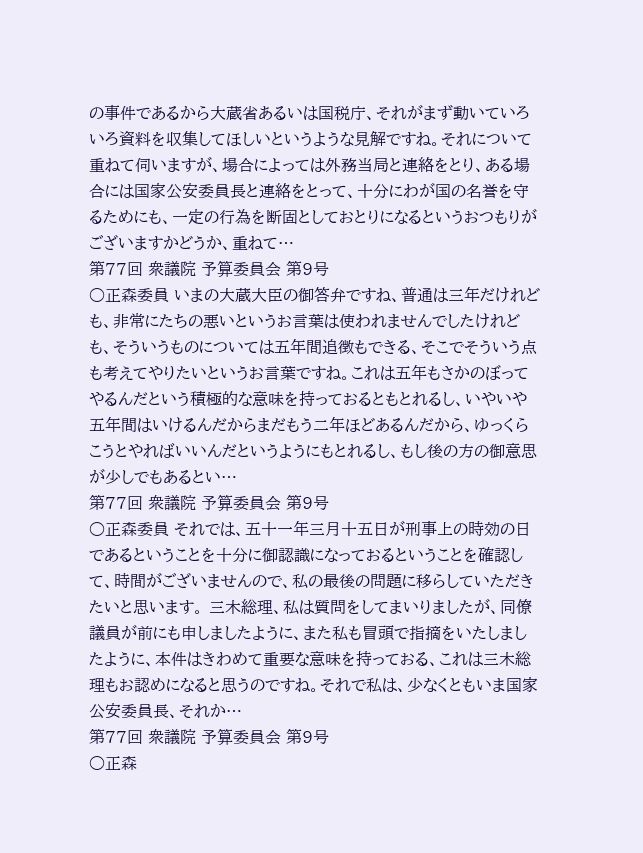の事件であるから大蔵省あるいは国税庁、それがまず動いていろいろ資料を収集してほしいというような見解ですね。それについて重ねて伺いますが、場合によっては外務当局と連絡をとり、ある場合には国家公安委員長と連絡をとって、十分にわが国の名誉を守るためにも、一定の行為を断固としておとりになるというおつもりがございますかどうか、重ねて…
第77回 衆議院 予算委員会 第9号
○正森委員 いまの大蔵大臣の御答弁ですね、普通は三年だけれども、非常にたちの悪いというお言葉は使われませんでしたけれども、そういうものについては五年間追徴もできる、そこでそういう点も考えてやりたいというお言葉ですね。これは五年もさかのぼってやるんだという積極的な意味を持っておるともとれるし、いやいや五年間はいけるんだからまだもう二年ほどあるんだから、ゆっくらこうとやればいいんだというようにもとれるし、もし後の方の御意思が少しでもあるとい…
第77回 衆議院 予算委員会 第9号
○正森委員 それでは、五十一年三月十五日が刑事上の時効の日であるということを十分に御認識になっておるということを確認して、時間がございませんので、私の最後の問題に移らしていただきたいと思います。 三木総理、私は質問をしてまいりましたが、同僚議員が前にも申しましたように、また私も冒頭で指摘をいたしましたように、本件はきわめて重要な意味を持っておる、これは三木総理もお認めになると思うのですね。それで私は、少なくともいま国家公安委員長、それか…
第77回 衆議院 予算委員会 第9号
○正森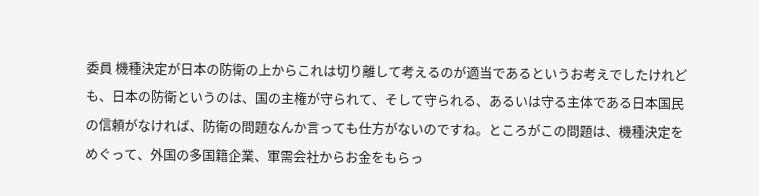委員 機種決定が日本の防衛の上からこれは切り離して考えるのが適当であるというお考えでしたけれども、日本の防衛というのは、国の主権が守られて、そして守られる、あるいは守る主体である日本国民の信頼がなければ、防衛の問題なんか言っても仕方がないのですね。ところがこの問題は、機種決定をめぐって、外国の多国籍企業、軍需会社からお金をもらっ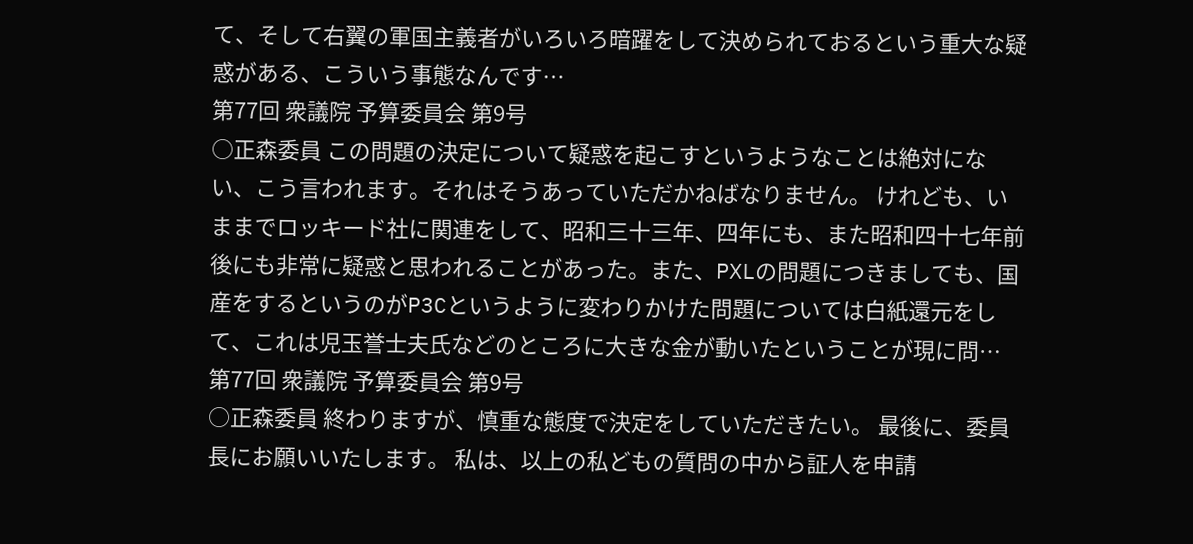て、そして右翼の軍国主義者がいろいろ暗躍をして決められておるという重大な疑惑がある、こういう事態なんです…
第77回 衆議院 予算委員会 第9号
○正森委員 この問題の決定について疑惑を起こすというようなことは絶対にない、こう言われます。それはそうあっていただかねばなりません。 けれども、いままでロッキード社に関連をして、昭和三十三年、四年にも、また昭和四十七年前後にも非常に疑惑と思われることがあった。また、PXLの問題につきましても、国産をするというのがP3Cというように変わりかけた問題については白紙還元をして、これは児玉誉士夫氏などのところに大きな金が動いたということが現に問…
第77回 衆議院 予算委員会 第9号
○正森委員 終わりますが、慎重な態度で決定をしていただきたい。 最後に、委員長にお願いいたします。 私は、以上の私どもの質問の中から証人を申請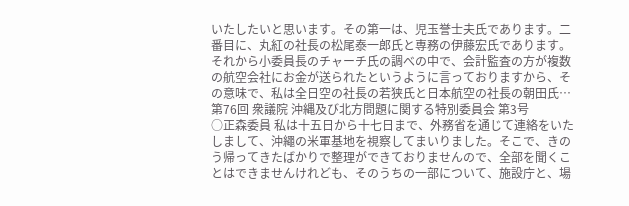いたしたいと思います。その第一は、児玉誉士夫氏であります。二番目に、丸紅の社長の松尾泰一郎氏と専務の伊藤宏氏であります。それから小委員長のチャーチ氏の調べの中で、会計監査の方が複数の航空会社にお金が送られたというように言っておりますから、その意味で、私は全日空の社長の若狭氏と日本航空の社長の朝田氏…
第76回 衆議院 沖縄及び北方問題に関する特別委員会 第3号
○正森委員 私は十五日から十七日まで、外務省を通じて連絡をいたしまして、沖繩の米軍基地を視察してまいりました。そこで、きのう帰ってきたばかりで整理ができておりませんので、全部を聞くことはできませんけれども、そのうちの一部について、施設庁と、場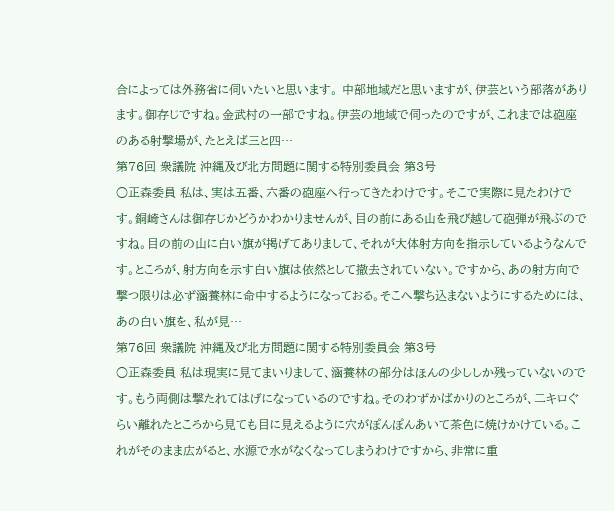合によっては外務省に伺いたいと思います。 中部地域だと思いますが、伊芸という部落があります。御存じですね。金武村の一部ですね。伊芸の地域で伺ったのですが、これまでは砲座のある射撃場が、たとえば三と四…
第76回 衆議院 沖縄及び北方問題に関する特別委員会 第3号
○正森委員 私は、実は五番、六番の砲座へ行ってきたわけです。そこで実際に見たわけです。銅崎さんは御存じかどうかわかりませんが、目の前にある山を飛び越して砲弾が飛ぶのですね。目の前の山に白い旗が掲げてありまして、それが大体射方向を指示しているようなんです。ところが、射方向を示す白い旗は依然として撤去されていない。ですから、あの射方向で撃つ限りは必ず涵養林に命中するようになっておる。そこへ撃ち込まないようにするためには、あの白い旗を、私が見…
第76回 衆議院 沖縄及び北方問題に関する特別委員会 第3号
○正森委員 私は現実に見てまいりまして、涵養林の部分はほんの少ししか残っていないのです。もう両側は撃たれてはげになっているのですね。そのわずかばかりのところが、二キロぐらい離れたところから見ても目に見えるように穴がぽんぽんあいて茶色に焼けかけている。これがそのまま広がると、水源で水がなくなってしまうわけですから、非常に重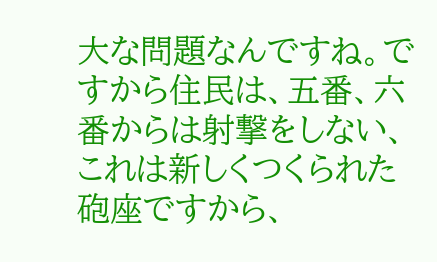大な問題なんですね。ですから住民は、五番、六番からは射撃をしない、これは新しくつくられた砲座ですから、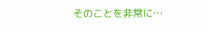そのことを非常に…